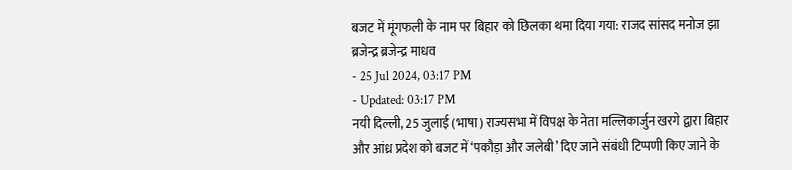बजट में मूंगफली के नाम पर बिहार को छिलका थमा दिया गया: राजद सांसद मनोज झा
ब्रजेन्द्र ब्रजेन्द्र माधव
- 25 Jul 2024, 03:17 PM
- Updated: 03:17 PM
नयी दिल्ली, 25 जुलाई (भाषा) राज्यसभा में विपक्ष के नेता मल्लिकार्जुन खरगे द्वारा बिहार और आंध्र प्रदेश को बजट में ‘पकौड़ा और जलेबी’ दिए जाने संबंधी टिप्पणी किए जाने के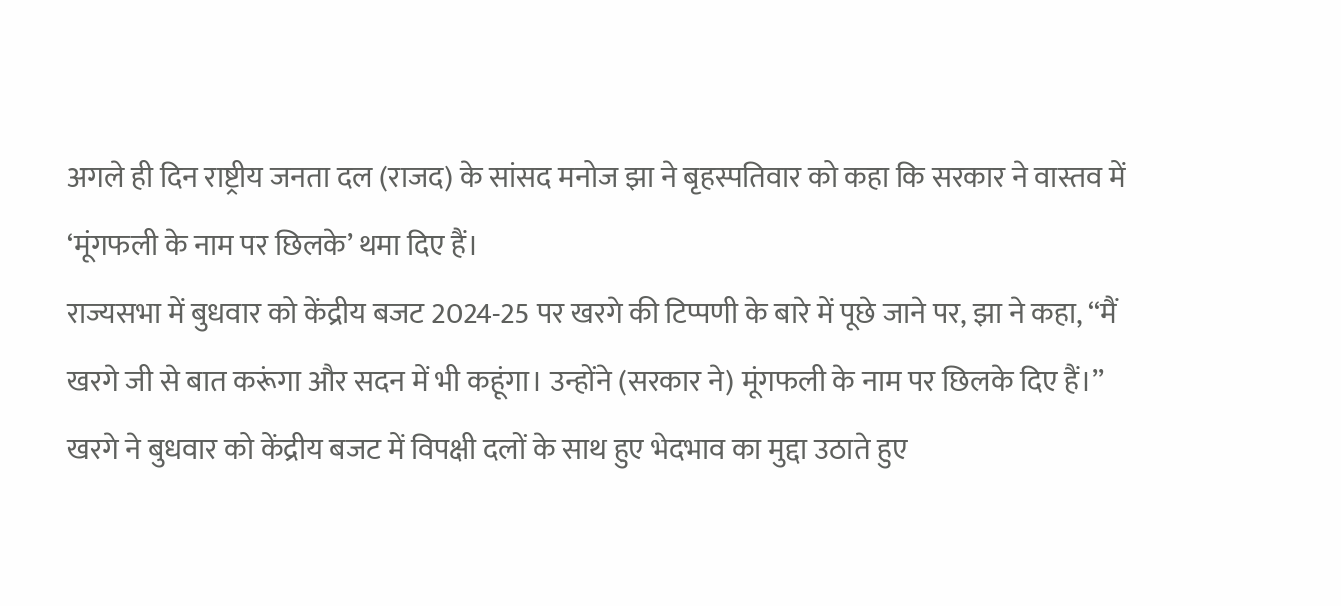अगले ही दिन राष्ट्रीय जनता दल (राजद) के सांसद मनोज झा ने बृहस्पतिवार को कहा कि सरकार ने वास्तव में ‘मूंगफली के नाम पर छिलके’ थमा दिए हैं।
राज्यसभा में बुधवार को केंद्रीय बजट 2024-25 पर खरगे की टिप्पणी के बारे में पूछे जाने पर, झा ने कहा, ‘‘मैं खरगे जी से बात करूंगा और सदन में भी कहूंगा। उन्होंने (सरकार ने) मूंगफली के नाम पर छिलके दिए हैं।’’
खरगे ने बुधवार को केंद्रीय बजट में विपक्षी दलों के साथ हुए भेदभाव का मुद्दा उठाते हुए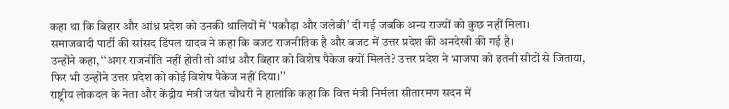कहा था कि बिहार और आंध्र प्रदेश को उनकी थालियों में ‘पकौड़ा और जलेबी’ दी गई जबकि अन्य राज्यों को कुछ नहीं मिला।
समाजवादी पार्टी की सांसद डिंपल यादव ने कहा कि बजट राजनीतिक है और बजट में उत्तर प्रदेश की अनदेखी की गई है।
उन्होंने कहा, ‘‘अगर राजनीति नहीं होती तो आंध्र और बिहार को विशेष पैकेज क्यों मिलते? उत्तर प्रदेश ने भाजपा को इतनी सीटों से जिताया, फिर भी उन्होंने उत्तर प्रदेश को कोई विशेष पैकेज नहीं दिया।’’
राष्ट्रीय लोकदल के नेता और केंद्रीय मंत्री जयंत चौधरी ने हालांकि कहा कि वित्त मंत्री निर्मला सीतारमण सदन में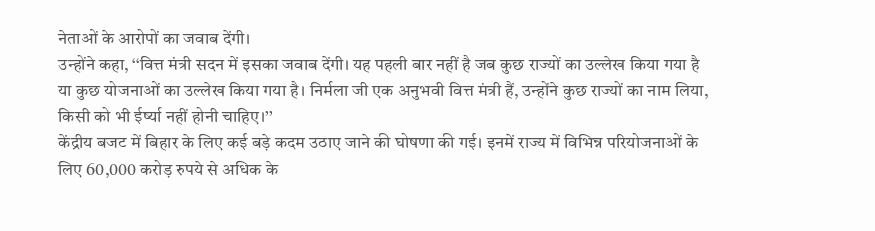नेताओं के आरोपों का जवाब देंगी।
उन्होंने कहा, ‘‘वित्त मंत्री सदन में इसका जवाब देंगी। यह पहली बार नहीं है जब कुछ राज्यों का उल्लेख किया गया है या कुछ योजनाओं का उल्लेख किया गया है। निर्मला जी एक अनुभवी वित्त मंत्री हैं, उन्होंने कुछ राज्यों का नाम लिया, किसी को भी ईर्ष्या नहीं होनी चाहिए।’’
केंद्रीय बजट में बिहार के लिए कई बड़े कदम उठाए जाने की घोषणा की गई। इनमें राज्य में विभिन्न परियोजनाओं के लिए 60,000 करोड़ रुपये से अधिक के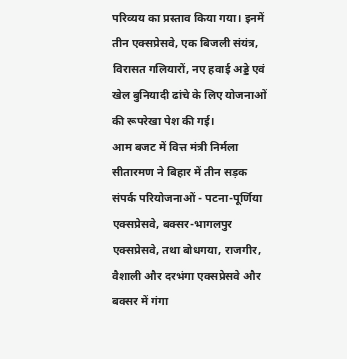परिव्यय का प्रस्ताव किया गया। इनमें तीन एक्सप्रेसवे, एक बिजली संयंत्र, विरासत गलियारों, नए हवाई अड्डे एवं खेल बुनियादी ढांचे के लिए योजनाओं की रूपरेखा पेश की गई।
आम बजट में वित्त मंत्री निर्मला सीतारमण ने बिहार में तीन सड़क संपर्क परियोजनाओं - पटना-पूर्णिया एक्सप्रेसवे, बक्सर-भागलपुर एक्सप्रेसवे, तथा बोधगया, राजगीर, वैशाली और दरभंगा एक्सप्रेसवे और बक्सर में गंगा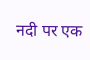नदी पर एक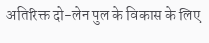अतिरिक्त दो-लेन पुल के विकास के लिए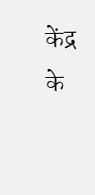केंद्र के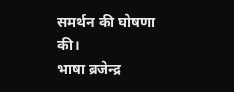समर्थन की घोषणा की।
भाषा ब्रजेन्द्र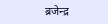ब्रजेन्द्र